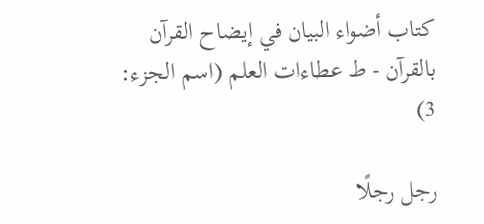كتاب أضواء البيان في إيضاح القرآن بالقرآن - ط عطاءات العلم (اسم الجزء: 3)

رجل رجلًا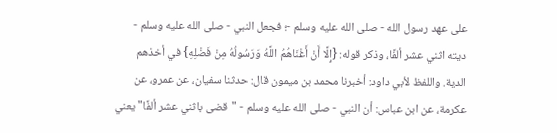على عهد رسول الله - صلى الله عليه وسلم -؛ فجعل النبي - صلى الله عليه وسلم - ديته اثني عشر ألفًا، وذكر قوله: {إِلَّا أَنْ أَغْنَاهُمُ اللَّهُ وَرَسُولُهُ مِنْ فَضْلِهِ} في أخذهم الدية. واللفظ لأبي داود: أخبرنا محمد بن ميمون قال: حدثنا سفيان، عن عمرو، عن عكرمة، عن ابن عباس: أن النبي - صلى الله عليه وسلم - "قضى باثني عشر ألفًا" يعني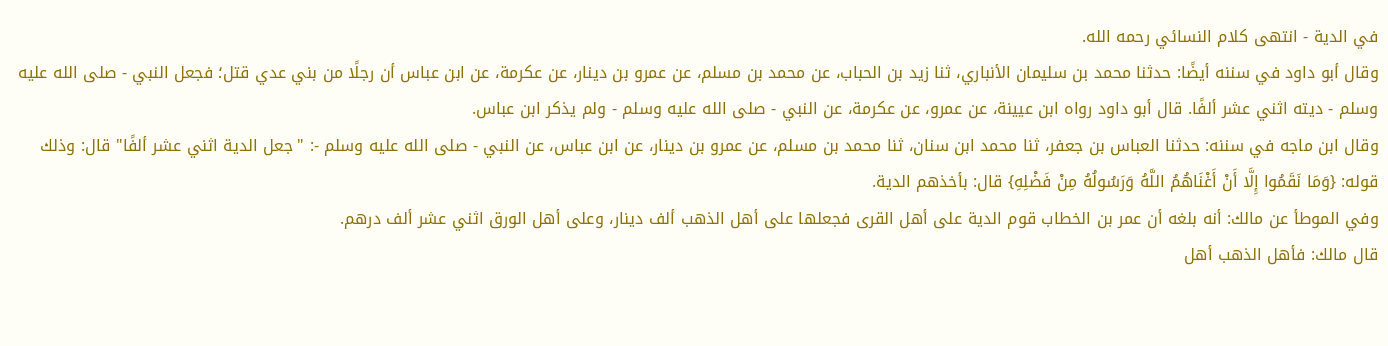في الدية - انتهى كلام النسائي رحمه الله.
وقال أبو داود في سننه أيضًا: حدثنا محمد بن سليمان الأنباري، ثنا زيد بن الحباب، عن محمد بن مسلم، عن عمرو بن دينار، عن عكرمة، عن ابن عباس أن رجلًا من بني عدي قتل؛ فجعل النبي - صلى الله عليه وسلم - ديته اثني عشر ألفًا. قال أبو داود رواه ابن عيينة، عن عمرو، عن عكرمة، عن النبي - صلى الله عليه وسلم - ولم يذكر ابن عباس.
وقال ابن ماجه في سننه: حدثنا العباس بن جعفر، ثنا محمد ابن سنان، ثنا محمد بن مسلم، عن عمرو بن دينار، عن ابن عباس، عن النبي - صلى الله عليه وسلم -: "جعل الدية اثني عشر ألفًا" قال: وذلك قوله: {وَمَا نَقَمُوا إِلَّا أَنْ أَغْنَاهُمُ اللَّهُ وَرَسُولُهُ مِنْ فَضْلِهِ} قال: بأخذهم الدية.
وفي الموطأ عن مالك: أنه بلغه أن عمر بن الخطاب قوم الدية على أهل القرى فجعلها على أهل الذهب ألف دينار، وعلى أهل الورق اثني عشر ألف درهم.
قال مالك: فأهل الذهب أهل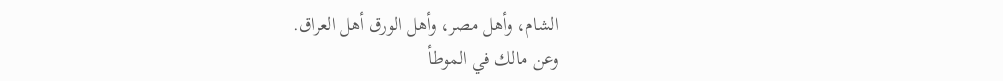الشام، وأهل مصر، وأهل الورق أهل العراق.
وعن مالك في الموطأ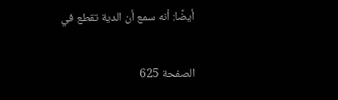أيضًا: أنه سمع أن الدية تقطع في

الصفحة 625